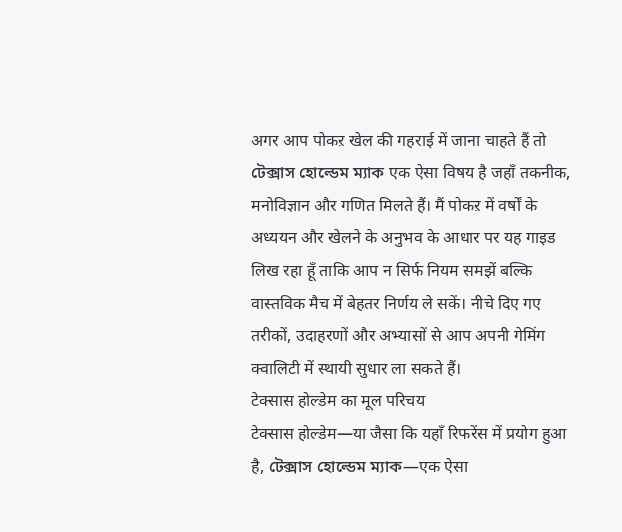अगर आप पोकऱ खेल की गहराई में जाना चाहते हैं तो টেক্সাস হোল্ডেম ম্যাক एक ऐसा विषय है जहाँ तकनीक, मनोविज्ञान और गणित मिलते हैं। मैं पोकऱ में वर्षों के अध्ययन और खेलने के अनुभव के आधार पर यह गाइड लिख रहा हूँ ताकि आप न सिर्फ नियम समझें बल्कि वास्तविक मैच में बेहतर निर्णय ले सकें। नीचे दिए गए तरीकों, उदाहरणों और अभ्यासों से आप अपनी गेमिंग क्वालिटी में स्थायी सुधार ला सकते हैं।
टेक्सास होल्डेम का मूल परिचय
टेक्सास होल्डेम—या जैसा कि यहाँ रिफरेंस में प्रयोग हुआ है, টেক্সাস হোল্ডেম ম্যাক—एक ऐसा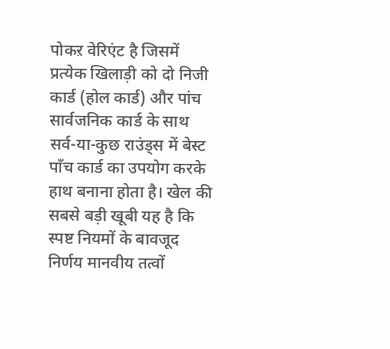पोकऱ वेरिएंट है जिसमें प्रत्येक खिलाड़ी को दो निजी कार्ड (होल कार्ड) और पांच सार्वजनिक कार्ड के साथ सर्व-या-कुछ राउंड्स में बेस्ट पाँच कार्ड का उपयोग करके हाथ बनाना होता है। खेल की सबसे बड़ी खूबी यह है कि स्पष्ट नियमों के बावजूद निर्णय मानवीय तत्वों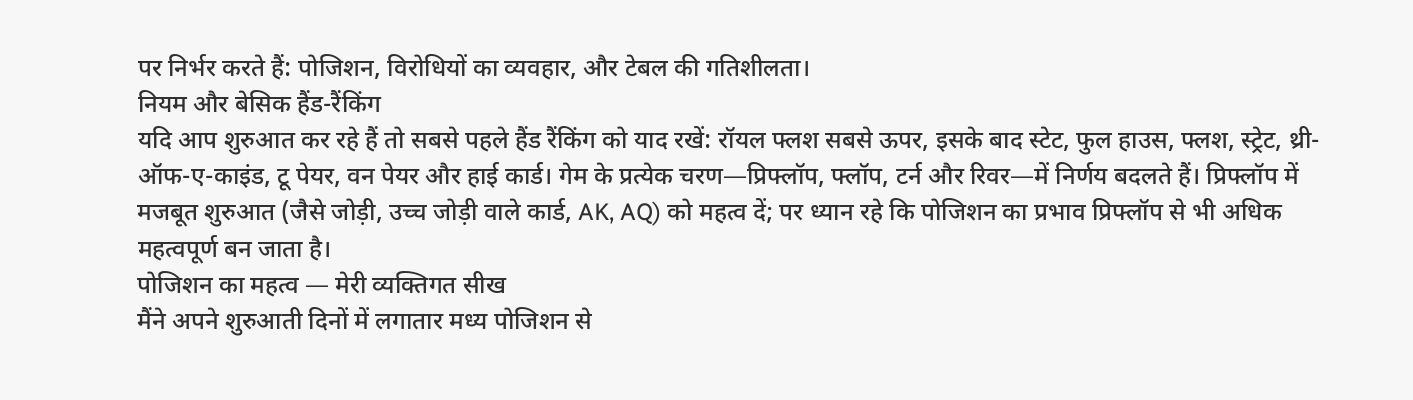पर निर्भर करते हैं: पोजिशन, विरोधियों का व्यवहार, और टेबल की गतिशीलता।
नियम और बेसिक हैंड-रैंकिंग
यदि आप शुरुआत कर रहे हैं तो सबसे पहले हैंड रैंकिंग को याद रखें: रॉयल फ्लश सबसे ऊपर, इसके बाद स्टेट, फुल हाउस, फ्लश, स्ट्रेट, थ्री-ऑफ-ए-काइंड, टू पेयर, वन पेयर और हाई कार्ड। गेम के प्रत्येक चरण—प्रिफ्लॉप, फ्लॉप, टर्न और रिवर—में निर्णय बदलते हैं। प्रिफ्लॉप में मजबूत शुरुआत (जैसे जोड़ी, उच्च जोड़ी वाले कार्ड, AK, AQ) को महत्व दें; पर ध्यान रहे कि पोजिशन का प्रभाव प्रिफ्लॉप से भी अधिक महत्वपूर्ण बन जाता है।
पोजिशन का महत्व — मेरी व्यक्तिगत सीख
मैंने अपने शुरुआती दिनों में लगातार मध्य पोजिशन से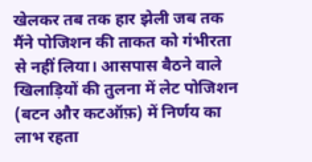खेलकर तब तक हार झेली जब तक मैंने पोजिशन की ताकत को गंभीरता से नहीं लिया। आसपास बैठने वाले खिलाड़ियों की तुलना में लेट पोजिशन (बटन और कटऑफ़) में निर्णय का लाभ रहता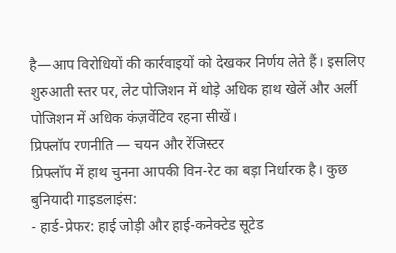है—आप विरोधियों की कार्रवाइयों को देखकर निर्णय लेते हैं। इसलिए शुरुआती स्तर पर, लेट पोजिशन में थोड़े अधिक हाथ खेलें और अर्ली पोजिशन में अधिक कंज़र्वेटिव रहना सीखें।
प्रिफ्लॉप रणनीति — चयन और रेंजिस्टर
प्रिफ्लॉप में हाथ चुनना आपकी विन-रेट का बड़ा निर्धारक है। कुछ बुनियादी गाइडलाइंस:
- हार्ड-प्रेफर: हाई जोड़ी और हाई-कनेक्टेड सूटेड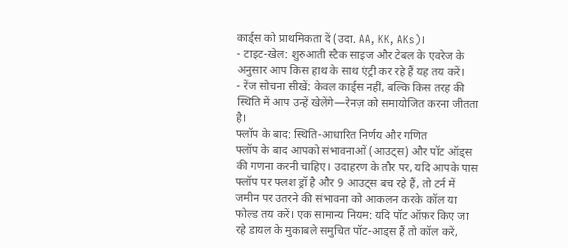कार्ड्स को प्राथमिकता दें (उदा. AA, KK, AKs)।
- टाइट-खेल: शुरुआती स्टैक साइज और टेबल के एवरेज के अनुसार आप किस हाथ के साथ एंट्री कर रहे हैं यह तय करें।
- रेंज सोचना सीखें: केवल कार्ड्स नहीं, बल्कि किस तरह की स्थिति में आप उन्हें खेलेंगे—रेनज़ को समायोजित करना जीतता है।
फ्लॉप के बाद: स्थिति-आधारित निर्णय और गणित
फ्लॉप के बाद आपको संभावनाओं (आउट्स) और पॉट ऑड्स की गणना करनी चाहिए। उदाहरण के तौर पर, यदि आपके पास फ्लॉप पर फ्लश ड्रॉ है और 9 आउट्स बच रहे हैं, तो टर्न में जमीन पर उतरने की संभावना को आकलन करके कॉल या फोल्ड तय करें। एक सामान्य नियम: यदि पॉट ऑफ़र किए जा रहे डायल के मुकाबले समुचित पॉट-आड्स हैं तो कॉल करें,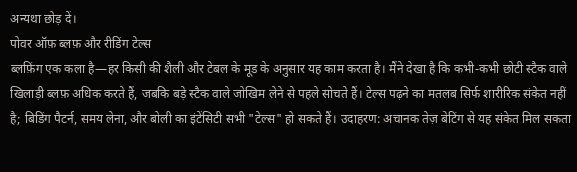अन्यथा छोड़ दें।
पोवर ऑफ़ ब्लफ़ और रीडिंग टेल्स
ब्लफ़िंग एक कला है—हर किसी की शैली और टेबल के मूड के अनुसार यह काम करता है। मैंने देखा है कि कभी-कभी छोटी स्टैक वाले खिलाड़ी ब्लफ़ अधिक करते हैं, जबकि बड़े स्टैक वाले जोखिम लेने से पहले सोचते हैं। टेल्स पढ़ने का मतलब सिर्फ शारीरिक संकेत नहीं है; बिडिंग पैटर्न, समय लेना, और बोली का इंटेंसिटी सभी "टेल्स" हो सकते हैं। उदाहरण: अचानक तेज़ बेटिंग से यह संकेत मिल सकता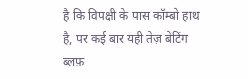है कि विपक्षी के पास कॉम्बो हाथ है, पर कई बार यही तेज़ बेटिंग ब्लफ़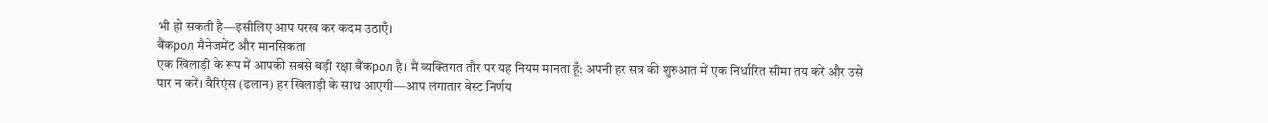भी हो सकती है—इसीलिए आप परख कर कदम उठाएँ।
बैंकрол मैनेजमेंट और मानसिकता
एक खिलाड़ी के रूप में आपकी सबसे बड़ी रक्षा बैंकрол है। मैं व्यक्तिगत तौर पर यह नियम मानता हूँ: अपनी हर सत्र की शुरुआत में एक निर्धारित सीमा तय करें और उसे पार न करें। वैरिएंस (ढलान) हर खिलाड़ी के साथ आएगी—आप लगातार बेस्ट निर्णय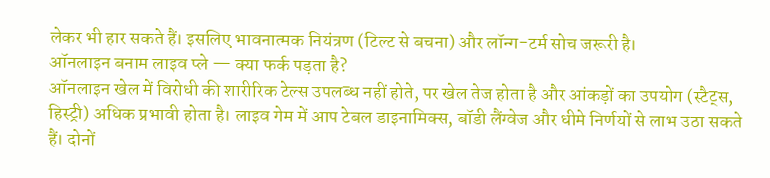लेकर भी हार सकते हैं। इसलिए भावनात्मक नियंत्रण (टिल्ट से बचना) और लॉन्ग-टर्म सोच जरूरी है।
ऑनलाइन बनाम लाइव प्ले — क्या फर्क पड़ता है?
ऑनलाइन खेल में विरोधी की शारीरिक टेल्स उपलब्ध नहीं होते, पर खेल तेज होता है और आंकड़ों का उपयोग (स्टैट्स, हिस्ट्री) अधिक प्रभावी होता है। लाइव गेम में आप टेबल डाइनामिक्स, बॉडी लैंग्वेज और धीमे निर्णयों से लाभ उठा सकते हैं। दोनों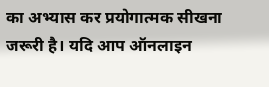का अभ्यास कर प्रयोगात्मक सीखना जरूरी है। यदि आप ऑनलाइन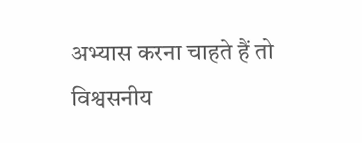अभ्यास करना चाहते हैं तो विश्वसनीय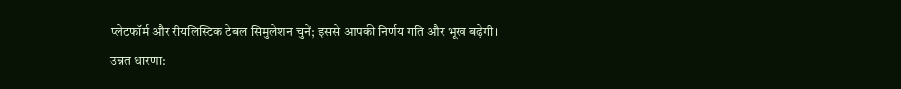प्लेटफॉर्म और रीयलिस्टिक टेबल सिमुलेशन चुनें; इससे आपकी निर्णय गति और भूख बढ़ेगी।
उन्नत धारणा: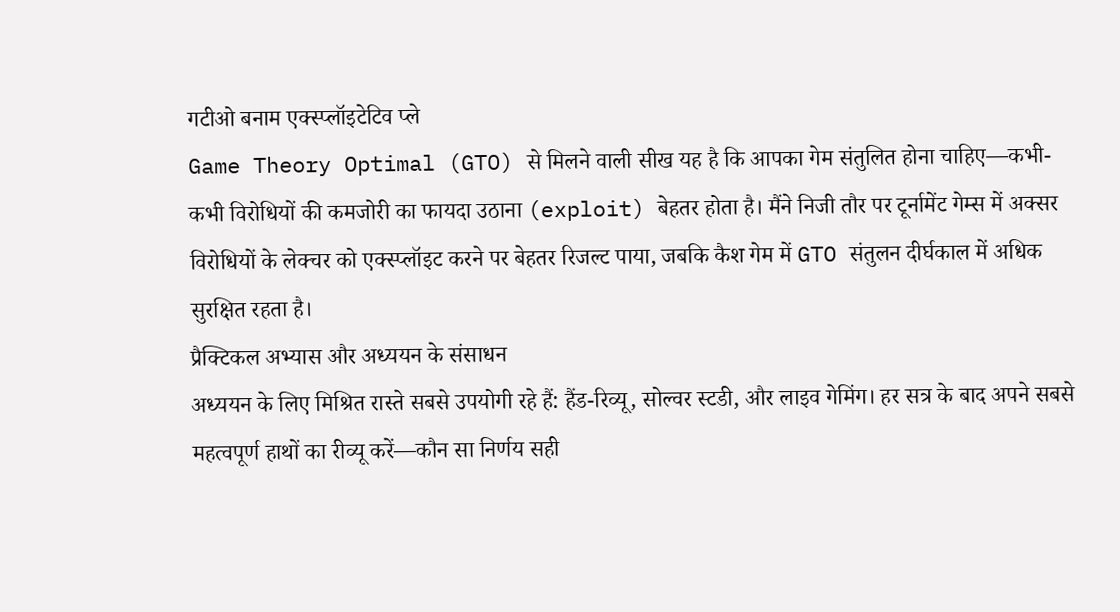गटीओ बनाम एक्स्प्लॉइटेटिव प्ले
Game Theory Optimal (GTO) से मिलने वाली सीख यह है कि आपका गेम संतुलित होना चाहिए—कभी-कभी विरोधियों की कमजोरी का फायदा उठाना (exploit) बेहतर होता है। मैंने निजी तौर पर टूर्नामेंट गेम्स में अक्सर विरोधियों के लेक्चर को एक्स्प्लॉइट करने पर बेहतर रिजल्ट पाया, जबकि कैश गेम में GTO संतुलन दीर्घकाल में अधिक सुरक्षित रहता है।
प्रैक्टिकल अभ्यास और अध्ययन के संसाधन
अध्ययन के लिए मिश्रित रास्ते सबसे उपयोगी रहे हैं: हैंड-रिव्यू, सोल्वर स्टडी, और लाइव गेमिंग। हर सत्र के बाद अपने सबसे महत्वपूर्ण हाथों का रीव्यू करें—कौन सा निर्णय सही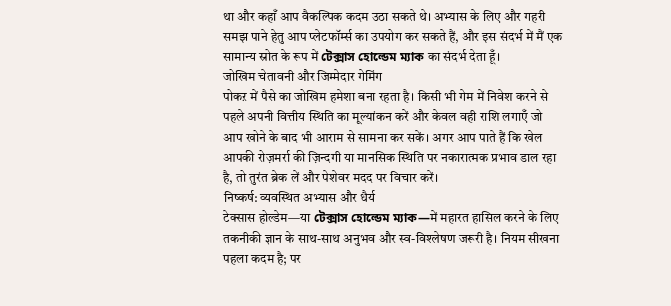था और कहाँ आप वैकल्पिक कदम उठा सकते थे। अभ्यास के लिए और गहरी समझ पाने हेतु आप प्लेटफॉर्म्स का उपयोग कर सकते हैं, और इस संदर्भ में मैं एक सामान्य स्रोत के रूप में টেক্সাস হোল্ডেম ম্যাক का संदर्भ देता हूँ।
जोखिम चेतावनी और जिम्मेदार गेमिंग
पोकऱ में पैसे का जोखिम हमेशा बना रहता है। किसी भी गेम में निवेश करने से पहले अपनी वित्तीय स्थिति का मूल्यांकन करें और केवल वही राशि लगाएँ जो आप खोने के बाद भी आराम से सामना कर सकें। अगर आप पाते हैं कि खेल आपकी रोज़मर्रा की ज़िन्दगी या मानसिक स्थिति पर नकारात्मक प्रभाव डाल रहा है, तो तुरंत ब्रेक लें और पेशेवर मदद पर विचार करें।
निष्कर्ष: व्यवस्थित अभ्यास और धैर्य
टेक्सास होल्डेम—या টেক্সাস হোল্ডেম ম্যাক—में महारत हासिल करने के लिए तकनीकी ज्ञान के साथ-साथ अनुभव और स्व-विश्लेषण जरूरी है। नियम सीखना पहला कदम है; पर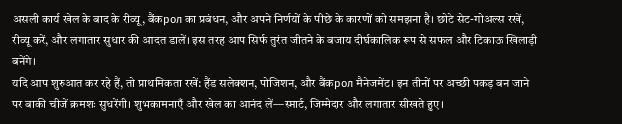असली कार्य खेल के बाद के रीव्यू, बैंकрол का प्रबंधन, और अपने निर्णयों के पीछे के कारणों को समझना है। छोटे सेट-गोअल्स रखें, रीव्यू करें, और लगातार सुधार की आदत डालें। इस तरह आप सिर्फ तुरंत जीतने के बजाय दीर्घकालिक रूप से सफल और टिकाऊ खिलाड़ी बनेंगे।
यदि आप शुरुआत कर रहे हैं, तो प्राथमिकता रखें: हैंड सलेक्शन, पोजिशन, और बैंकрол मैनेजमेंट। इन तीनों पर अच्छी पकड़ बन जाने पर बाकी चीजें क्रमशः सुधरेंगी। शुभकामनाएँ और खेल का आनंद लें—स्मार्ट, जिम्मेदार और लगातार सीखते हुए।